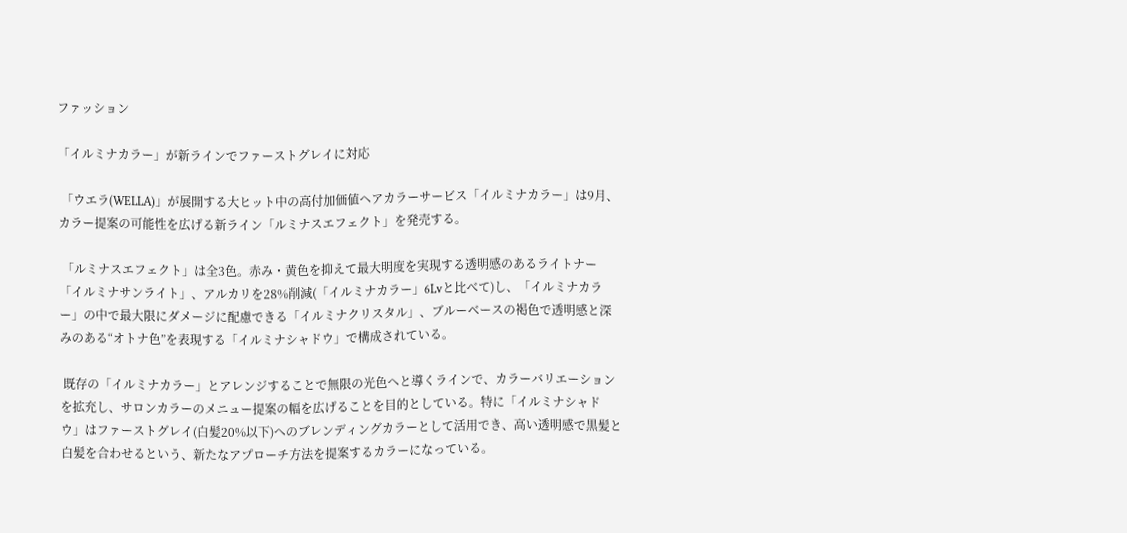ファッション

「イルミナカラー」が新ラインでファーストグレイに対応

 「ウエラ(WELLA)」が展開する大ヒット中の高付加価値ヘアカラーサービス「イルミナカラー」は9月、カラー提案の可能性を広げる新ライン「ルミナスエフェクト」を発売する。

 「ルミナスエフェクト」は全3色。赤み・黄色を抑えて最大明度を実現する透明感のあるライトナー「イルミナサンライト」、アルカリを28%削減(「イルミナカラー」6Lvと比べて)し、「イルミナカラー」の中で最大限にダメージに配慮できる「イルミナクリスタル」、ブルーベースの褐色で透明感と深みのある“オトナ色”を表現する「イルミナシャドウ」で構成されている。

 既存の「イルミナカラー」とアレンジすることで無限の光色へと導くラインで、カラーバリエーションを拡充し、サロンカラーのメニュー提案の幅を広げることを目的としている。特に「イルミナシャドウ」はファーストグレイ(白髪20%以下)へのブレンディングカラーとして活用でき、高い透明感で黒髪と白髪を合わせるという、新たなアプローチ方法を提案するカラーになっている。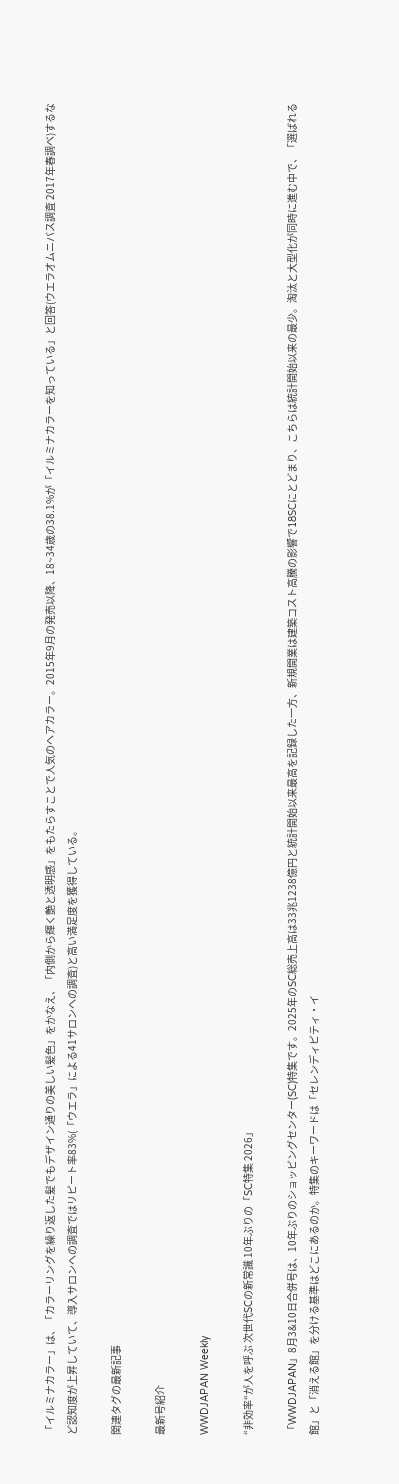「イルミナカラー」は、「カラーリングを繰り返した髪でもデザイン通りの美しい髪色」をかなえ、「内側から輝く艶と透明感」をもたらすことで人気のヘアカラー。2015年9月の発売以降、18~34歳の38.1%が「イルミナカラーを知っている」と回答(ウエラオムニバス調査 2017年春調べ)するなど認知度が上昇していて、導入サロンへの調査ではリピート率83%(「ウエラ」による41サロンへの調査)と高い満足度を獲得している。

関連タグの最新記事

最新号紹介

WWDJAPAN Weekly

“非効率“が人を呼ぶ 次世代SCの新常識 10年ぶりの「SC特集 2026」

「WWDJAPAN」8月3&10日合併号は、10年ぶりのショッピングセンター(SC)特集です。2025年のSC総売上高は33兆1238億円と統計開始以来最高を記録した一方、新規開業は建築コスト高騰の影響で18SCにとどまり、こちらは統計開始以来の最少。淘汰と大型化が同時に進む中で、「選ばれる館」と「消える館」を分ける基準はどこにあるのか。特集のキーワードは「セレンディピティ・イ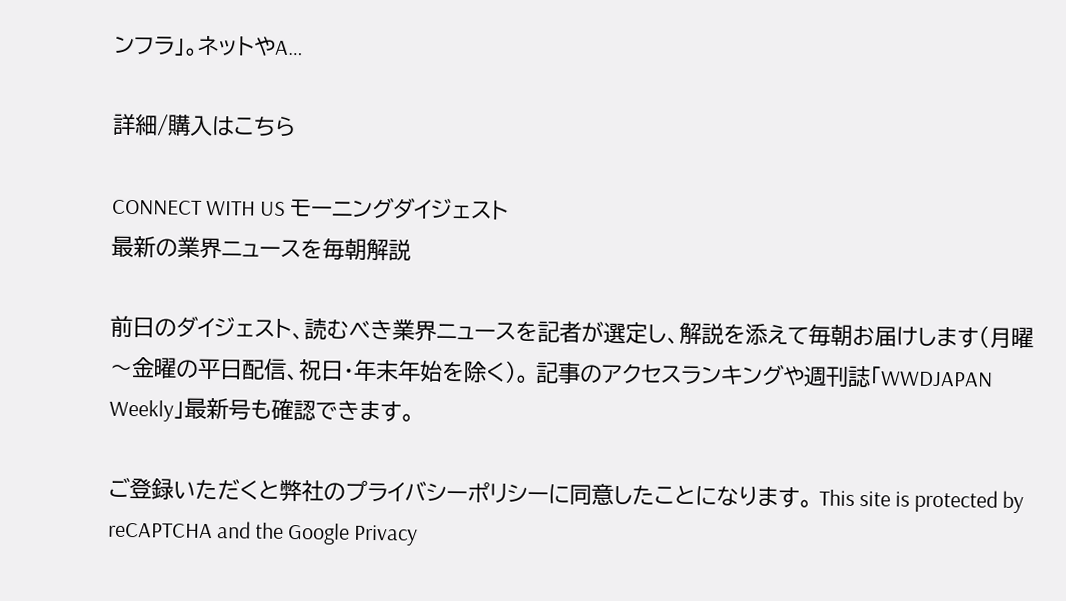ンフラ」。ネットやA…

詳細/購入はこちら

CONNECT WITH US モーニングダイジェスト
最新の業界ニュースを毎朝解説

前日のダイジェスト、読むべき業界ニュースを記者が選定し、解説を添えて毎朝お届けします(月曜〜金曜の平日配信、祝日・年末年始を除く)。 記事のアクセスランキングや週刊誌「WWDJAPAN Weekly」最新号も確認できます。

ご登録いただくと弊社のプライバシーポリシーに同意したことになります。 This site is protected by reCAPTCHA and the Google Privacy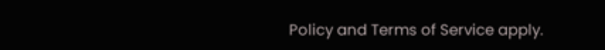Policy and Terms of Service apply.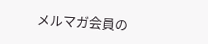メルマガ会員の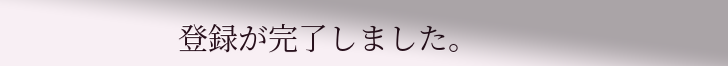登録が完了しました。